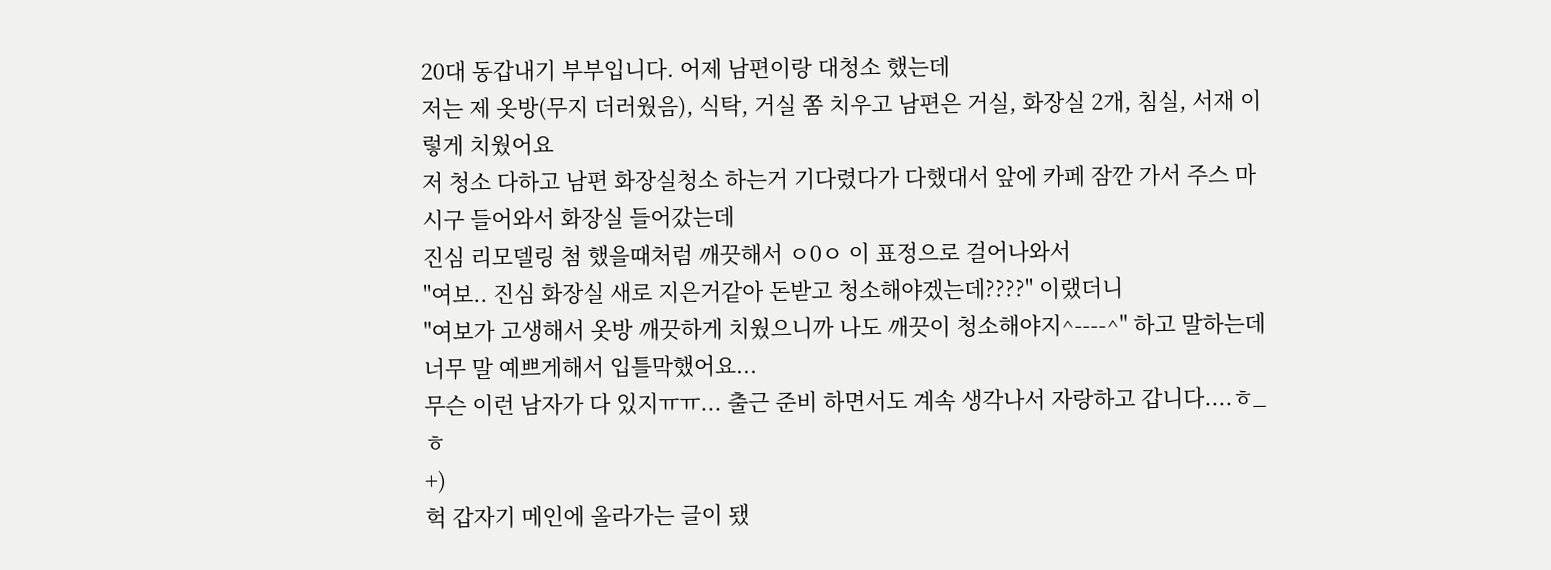20대 동갑내기 부부입니다. 어제 남편이랑 대청소 했는데
저는 제 옷방(무지 더러웠음), 식탁, 거실 쫌 치우고 남편은 거실, 화장실 2개, 침실, 서재 이렇게 치웠어요
저 청소 다하고 남편 화장실청소 하는거 기다렸다가 다했대서 앞에 카페 잠깐 가서 주스 마시구 들어와서 화장실 들어갔는데
진심 리모델링 첨 했을때처럼 깨끗해서 ㅇ0ㅇ 이 표정으로 걸어나와서
"여보.. 진심 화장실 새로 지은거같아 돈받고 청소해야겠는데????" 이랬더니
"여보가 고생해서 옷방 깨끗하게 치웠으니까 나도 깨끗이 청소해야지^----^" 하고 말하는데 너무 말 예쁘게해서 입틀막했어요...
무슨 이런 남자가 다 있지ㅠㅠ... 출근 준비 하면서도 계속 생각나서 자랑하고 갑니다....ㅎ_ㅎ
+)
헉 갑자기 메인에 올라가는 글이 됐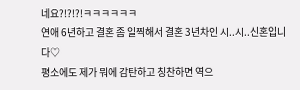네요?!?!?!ㅋㅋㅋㅋㅋㅋ
연애 6년하고 결혼 좀 일찍해서 결혼 3년차인 시..시..신혼입니다♡
평소에도 제가 뭐에 감탄하고 칭찬하면 역으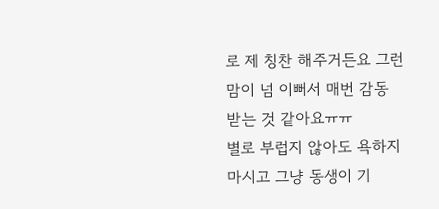로 제 칭찬 해주거든요 그런 맘이 넘 이뻐서 매번 감동 받는 것 같아요ㅠㅠ
별로 부럽지 않아도 욕하지 마시고 그냥 동생이 기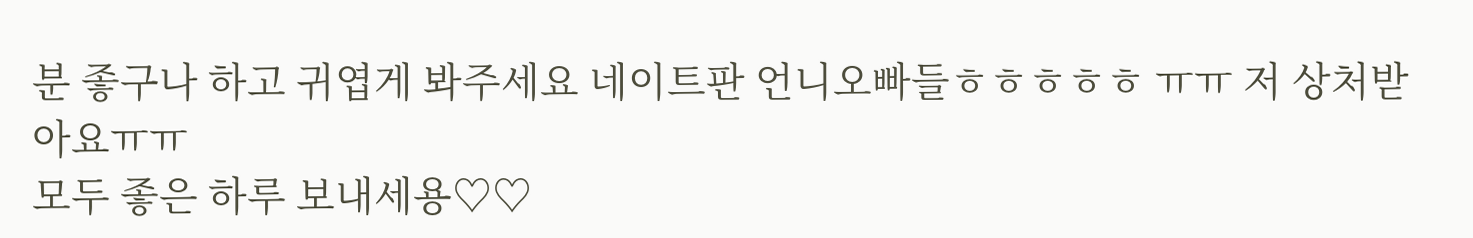분 좋구나 하고 귀엽게 봐주세요 네이트판 언니오빠들ㅎㅎㅎㅎㅎ ㅠㅠ 저 상처받아요ㅠㅠ
모두 좋은 하루 보내세용♡♡